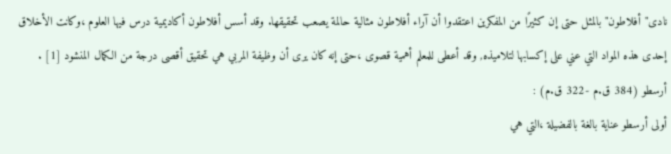نادى"أفلاطون"بالمثل حتى إن كثيرًا من المفكرين اعتقدوا أن آراء أفلاطون مثالية حالمة يصعب تحقيقها. وقد أسس أفلاطون أكاديمية درس فيها العلوم ،وكانت الأخلاق إحدى هذه المواد التي عني على إكسابها لتلاميذه, وقد أعطى للمعلم أهمية قصوى ،حتى إنه كان يرى أن وظيفة المربي هي تحقيق أقصى درجة من الكمال المنشود [1] .
أرسطو (384 ق.م -322 ق.م) :
أولى أرسطو عناية بالغة بالفضيلة ،التي هي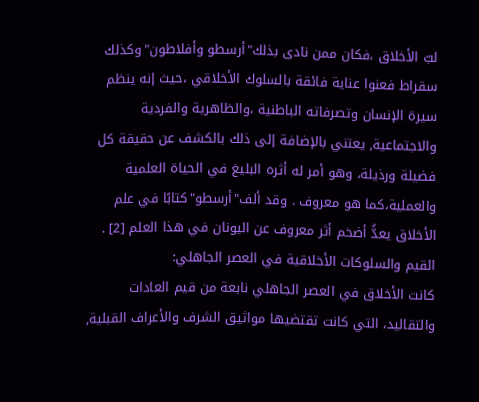لبّ الأخلاق ،فكان ممن نادى بذلك"أرسطو وأفلاطون"وكذلك سقراط فعنوا عناية فائقة بالسلوك الأخلاقي ،حيث إنه ينظم سيرة الإنسان وتصرفاته الباطنية ،والظاهرية والفردية والاجتماعية, يعتني بالإضافة إلى ذلك بالكشف عن حقيقة كل فضيلة ورذيلة، وهو أمر له أثره البليغ في الحياة العلمية والعملية،كما هو معروف . وقد ألف"أرسطو"كتابًا في علم الأخلاق يعدُّ أضخم أثر معروف عن اليونان في هذا العلم [2] .
القيم والسلوكات الأخلاقية في العصر الجاهلي:
كانت الأخلاق في العصر الجاهلي نابعة من قيم العادات والتقاليد، التي كانت تقتضيها مواثيق الشرف والأعراف القبلية,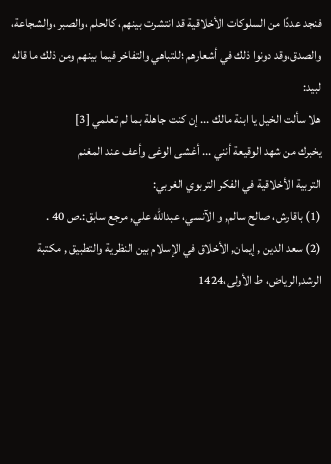فنجد عددًا من السلوكات الأخلاقية قد انتشرت بينهم، كالحلم ،والصبر ،والشجاعة، والصدق،وقد دونوا ذلك في أشعارهم ؛للتباهي والتفاخر فيما بينهم ومن ذلك ما قاله لبيد:
هلا سألت الخيل يا ابنة مالك ... إن كنت جاهلة بما لم تعلمي [3]
يخبرك من شهد الوقيعة أنني ... أغشى الوغى وأعف عند المغنم
التربية الأخلاقية في الفكر التربوي الغربي:
(1) باقارش، صالح سالم, و الآنسي، عبدالله علي, مرجع سابق:.ص 40 .
(2) سعد الدين , إيمان, الأخلاق في الإسلام بين النظرية والتطبيق , مكتبة الرشد,الرياض، ط الأولى،1424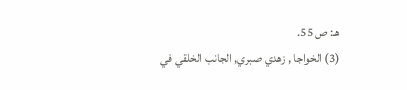هـ: ص 55.
(3) الخواجا , زهدي صبري, الجانب الخلقي في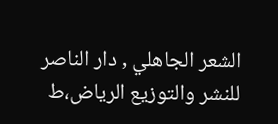الشعر الجاهلي , دار الناصر للنشر والتوزيع الرياض،ط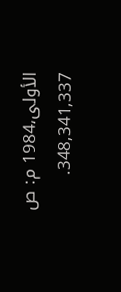الأولى،1984 م: ص 348,341,337.